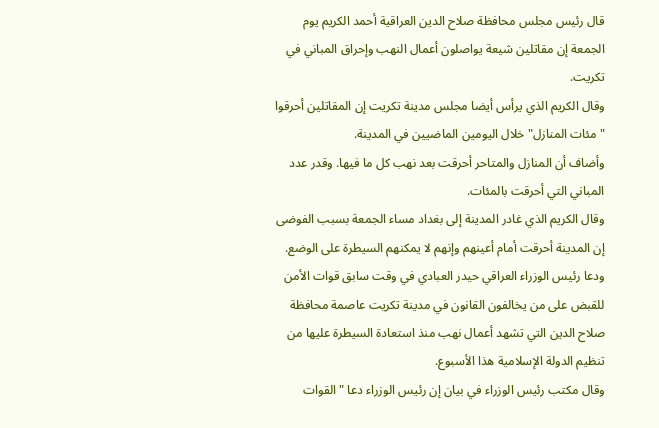قال رئيس مجلس محافظة صلاح الدين العراقية أحمد الكريم يوم الجمعة إن مقاتلين شيعة يواصلون أعمال النهب وإحراق المباني في تكريت.
وقال الكريم الذي يرأس أيضا مجلس مدينة تكريت إن المقاتلين أحرقوا "مئات المنازل" خلال اليومين الماضيين في المدينة.
وأضاف أن المنازل والمتاحر أحرقت بعد نهب كل ما فيها. وقدر عدد المباني التي أحرقت بالمئات.
وقال الكريم الذي غادر المدينة إلى بغداد مساء الجمعة بسبب الفوضى إن المدينة أحرقت أمام أعينهم وإنهم لا يمكنهم السيطرة على الوضع.
ودعا رئيس الوزراء العراقي حيدر العبادي في وقت سابق قوات الأمن للقبض على من يخالفون القانون في مدينة تكريت عاصمة محافظة صلاح الدين التي تشهد أعمال نهب منذ استعادة السيطرة عليها من تنظيم الدولة الإسلامية هذا الأسبوع.
وقال مكتب رئيس الوزراء في بيان إن رئيس الوزراء دعا "القوات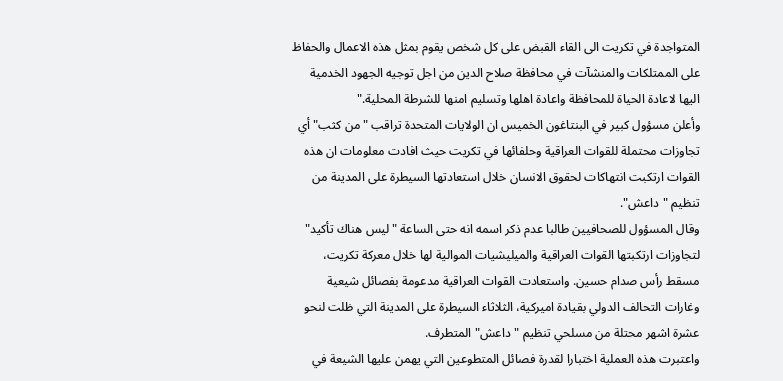المتواجدة في تكريت الى القاء القبض على كل شخص يقوم بمثل هذه الاعمال والحفاظ على الممتلكات والمنشآت في محافظة صلاح الدين من اجل توجيه الجهود الخدمية اليها لاعادة الحياة للمحافظة واعادة اهلها وتسليم امنها للشرطة المحلية."
وأعلن مسؤول كبير في البنتاغون الخميس ان الولايات المتحدة تراقب "من كثب" أي تجاوزات محتملة للقوات العراقية وحلفائها في تكريت حيث افادت معلومات ان هذه القوات ارتكبت انتهاكات لحقوق الانسان خلال استعادتها السيطرة على المدينة من تنظيم "داعش".
وقال المسؤول للصحافيين طالبا عدم ذكر اسمه انه حتى الساعة "ليس هناك تأكيد" لتجاوزات ارتكبتها القوات العراقية والميليشيات الموالية لها خلال معركة تكريت، مسقط رأس صدام حسين. واستعادت القوات العراقية مدعومة بفصائل شيعية وغارات التحالف الدولي بقيادة اميركية، الثلاثاء السيطرة على المدينة التي ظلت لنحو عشرة اشهر محتلة من مسلحي تنظيم "داعش" المتطرف.
واعتبرت هذه العملية اختبارا لقدرة فصائل المتطوعين التي يهمن عليها الشيعة في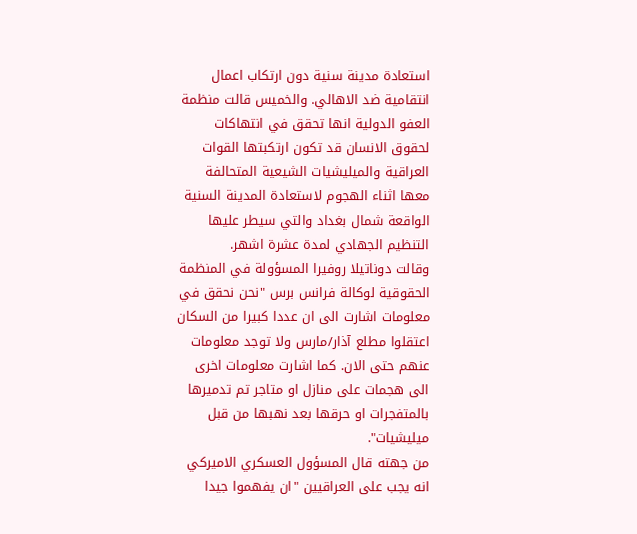استعادة مدينة سنية دون ارتكاب اعمال انتقامية ضد الاهالي. والخميس قالت منظمة العفو الدولية انها تحقق في انتهاكات لحقوق الانسان قد تكون ارتكبتها القوات العراقية والميليشيات الشيعية المتحالفة معها اثناء الهجوم لاستعادة المدينة السنية الواقعة شمال بغداد والتي سيطر عليها التنظيم الجهادي لمدة عشرة اشهر.
وقالت دوناتيلا روفيرا المسؤولة في المنظمة الحقوقية لوكالة فرانس برس "نحن نحقق في معلومات اشارت الى ان عددا كبيرا من السكان اعتقلوا مطلع آذار/مارس ولا توجد معلومات عنهم حتى الان. كما اشارت معلومات اخرى الى هجمات على منازل او متاجر تم تدميرها بالمتفجرات او حرقها بعد نهبها من قبل ميليشيات".
من جهته قال المسؤول العسكري الاميركي انه يجب على العراقيين "ان يفهموا جيدا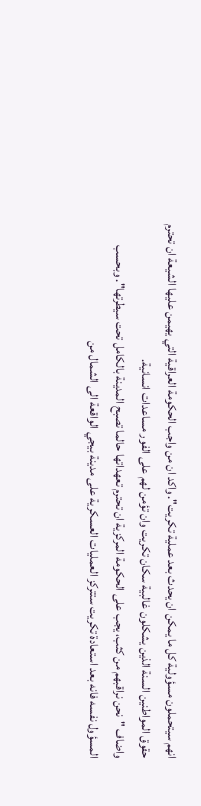انهم سيتحملون مسؤولية كل ما يمكن ان يحدث بعد عملية تكريت". واكد ان من واجب الحكومة العراقية التي يهيمن عليها الشيعة ان تحترم حقوق المواطنين السنة الذين يشكلون غالبية سكان تكريت وان تؤمن لهم على الفور مساعدات انسانية.
واضاف "نحن نراقبهم من كثب، يجب على الحكومة المركزية ان تحترم تعهداتها حالما تصبح المدينة بالكامل تحت سيطرتها". وبحسب المسؤول نفسه فانه بعد استعادة تكريت ستتركز العمليات العسكرية على مدينة بيجي الواقعة الى الشمال من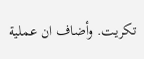تكريت. وأضاف ان عملية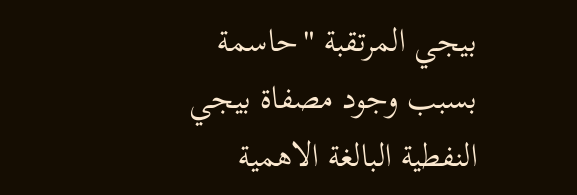بيجي المرتقبة "حاسمة بسبب وجود مصفاة بيجي النفطية البالغة الاهمية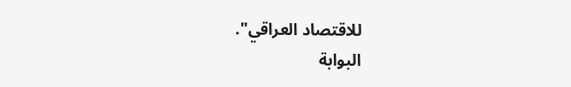للاقتصاد العراقي".
البوابة